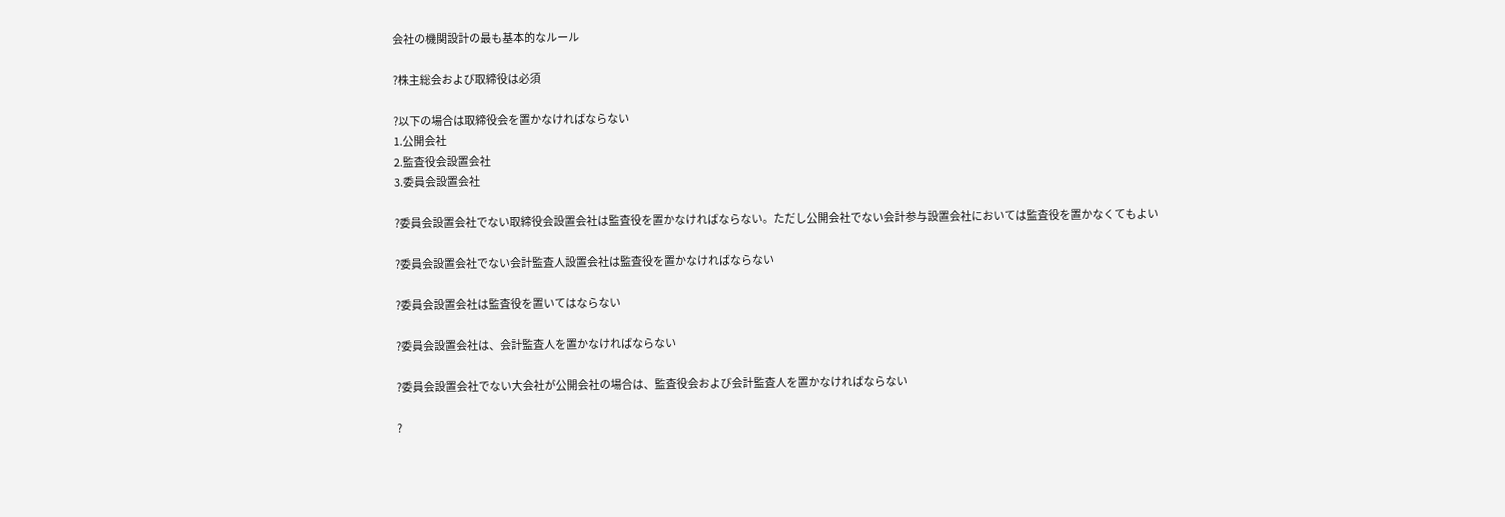会社の機関設計の最も基本的なルール

?株主総会および取締役は必須

?以下の場合は取締役会を置かなければならない
1.公開会社
2.監査役会設置会社
3.委員会設置会社

?委員会設置会社でない取締役会設置会社は監査役を置かなければならない。ただし公開会社でない会計参与設置会社においては監査役を置かなくてもよい

?委員会設置会社でない会計監査人設置会社は監査役を置かなければならない

?委員会設置会社は監査役を置いてはならない

?委員会設置会社は、会計監査人を置かなければならない

?委員会設置会社でない大会社が公開会社の場合は、監査役会および会計監査人を置かなければならない

?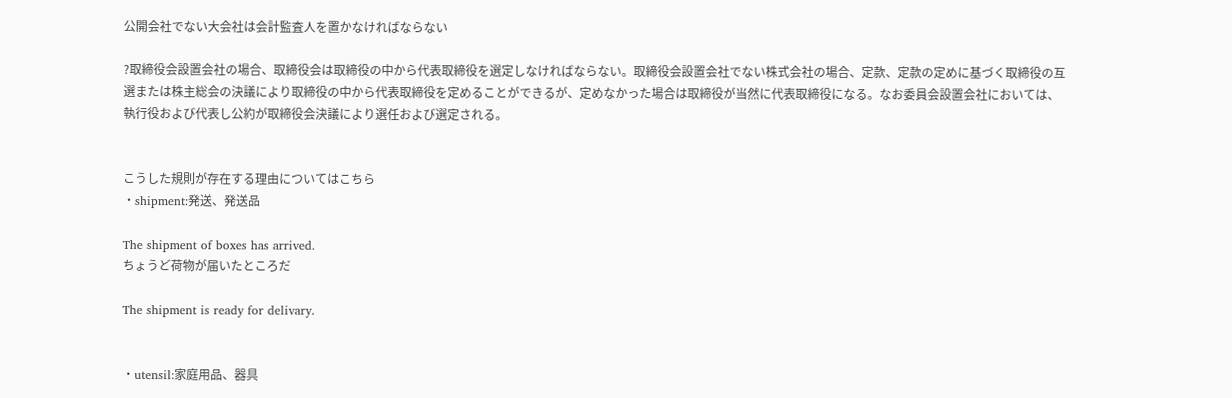公開会社でない大会社は会計監査人を置かなければならない

?取締役会設置会社の場合、取締役会は取締役の中から代表取締役を選定しなければならない。取締役会設置会社でない株式会社の場合、定款、定款の定めに基づく取締役の互選または株主総会の決議により取締役の中から代表取締役を定めることができるが、定めなかった場合は取締役が当然に代表取締役になる。なお委員会設置会社においては、執行役および代表し公約が取締役会決議により選任および選定される。


こうした規則が存在する理由についてはこちら
・shipment:発送、発送品

The shipment of boxes has arrived.
ちょうど荷物が届いたところだ

The shipment is ready for delivary.


・utensil:家庭用品、器具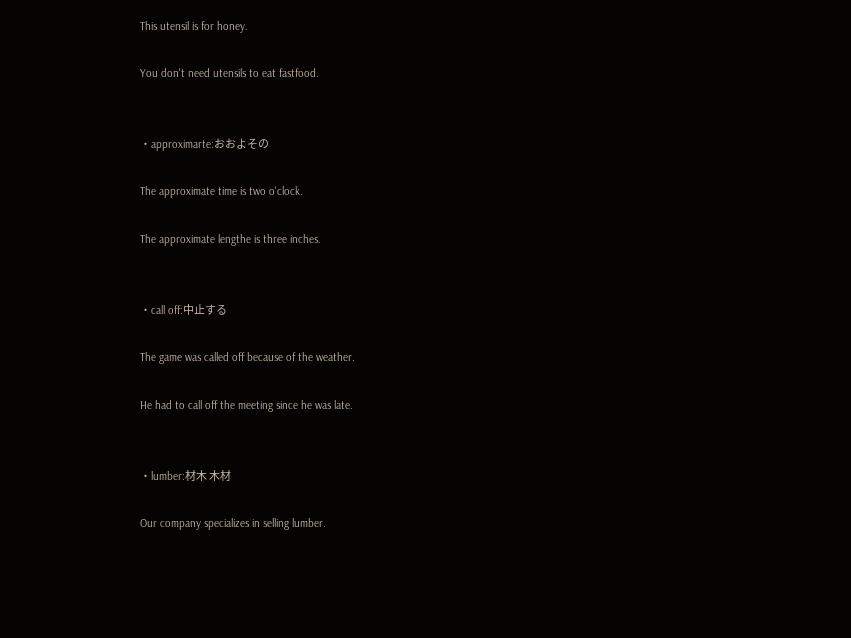This utensil is for honey.

You don't need utensils to eat fastfood.


・approximarte:おおよその

The approximate time is two o'clock.

The approximate lengthe is three inches.


・call off:中止する

The game was called off because of the weather.

He had to call off the meeting since he was late.


・lumber:材木 木材

Our company specializes in selling lumber.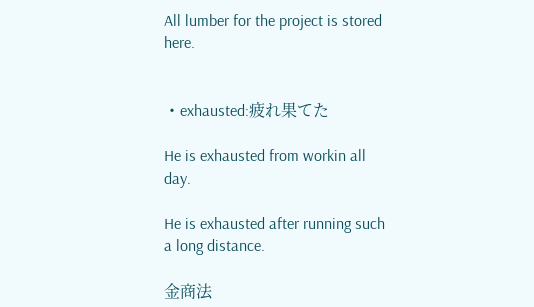All lumber for the project is stored here.


・exhausted:疲れ果てた

He is exhausted from workin all day.

He is exhausted after running such a long distance.

金商法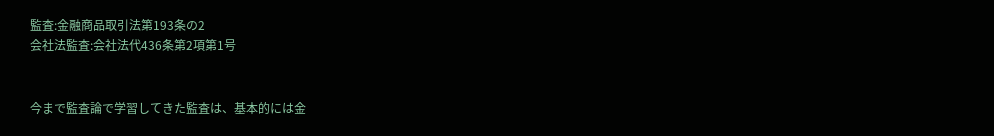監査:金融商品取引法第193条の2
会社法監査:会社法代436条第2項第1号


今まで監査論で学習してきた監査は、基本的には金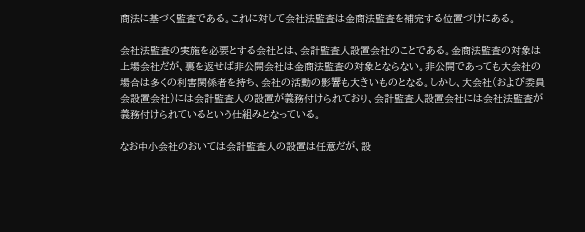商法に基づく監査である。これに対して会社法監査は金商法監査を補完する位置づけにある。

会社法監査の実施を必要とする会社とは、会計監査人設置会社のことである。金商法監査の対象は上場会社だが、裏を返せば非公開会社は金商法監査の対象とならない。非公開であっても大会社の場合は多くの利害関係者を持ち、会社の活動の影響も大きいものとなる。しかし、大会社(および委員会設置会社)には会計監査人の設置が義務付けられており、会計監査人設置会社には会社法監査が義務付けられているという仕組みとなっている。

なお中小会社のおいては会計監査人の設置は任意だが、設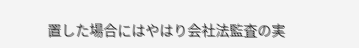置した場合にはやはり会社法監査の実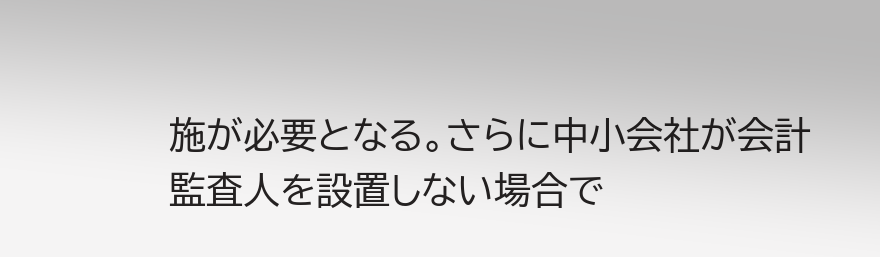施が必要となる。さらに中小会社が会計監査人を設置しない場合で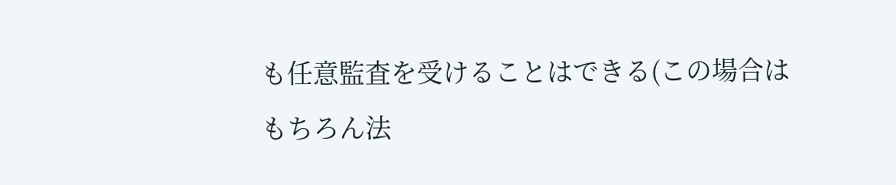も任意監査を受けることはできる(この場合はもちろん法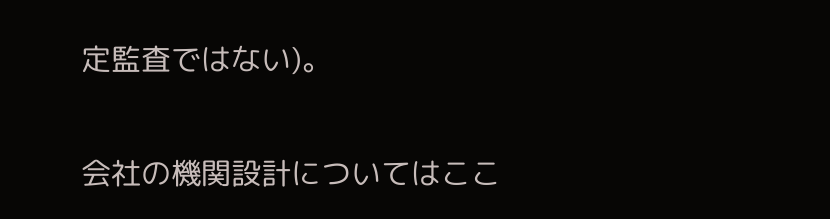定監査ではない)。

会社の機関設計についてはここ